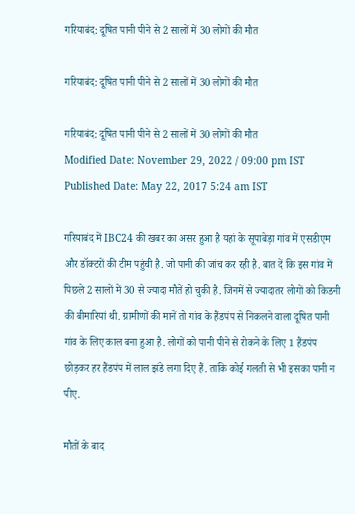गरियाबंद: दूषित पानी पीने से 2 सालों में 30 लोगों की मौत

गरियाबंद: दूषित पानी पीने से 2 सालों में 30 लोगों की मौत

गरियाबंद: दूषित पानी पीने से 2 सालों में 30 लोगों की मौत
Modified Date: November 29, 2022 / 09:00 pm IST
Published Date: May 22, 2017 5:24 am IST

गरियाबंद में IBC24 की खबर का असर हुआ है यहां के सूपाबेड़ा गांव में एसडीएम और डॉक्टरों की टीम पहुंची है. जो पानी की जांच कर रही है. बात दें कि इस गांव में पिछले 2 सालों में 30 से ज्यादा मौतें हो चुकी है. जिनमें से ज्यादातर लोगों को किडनी की बीमारियां थी. ग्रामीणों की मानें तो गांव के हैंडपंप से निकलने वाला दूषित पानी गांव के लिए काल बना हुआ है. लोगों को पानी पीने से रोकने के लिए 1 हैंडपंप छोड़कर हर हैंडपंप में लाल झंडे लगा दिए हैं. ताकि कोई गलती से भी इसका पानी न पीए.

मौतों के बाद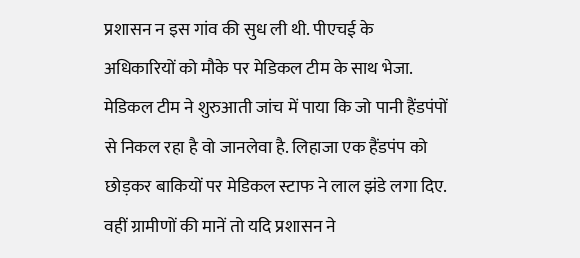प्रशासन न इस गांव की सुध ली थी. पीएचई के अधिकारियों को मौके पर मेडिकल टीम के साथ भेजा. मेडिकल टीम ने शुरुआती जांच में पाया कि जो पानी हैंडपंपों से निकल रहा है वो जानलेवा है. लिहाजा एक हैंडपंप को छोड़कर बाकियों पर मेडिकल स्टाफ ने लाल झंडे लगा दिए. वहीं ग्रामीणों की मानें तो यदि प्रशासन ने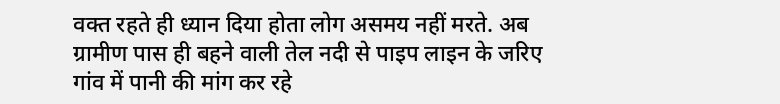वक्त रहते ही ध्यान दिया होता लोग असमय नहीं मरते. अब ग्रामीण पास ही बहने वाली तेल नदी से पाइप लाइन के जरिए गांव में पानी की मांग कर रहे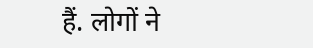हैं. लोगों ने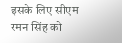इसके लिए सीएम रमन सिंह को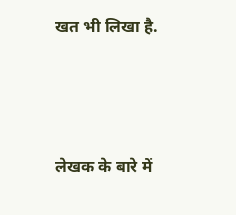खत भी लिखा है.




लेखक के बारे में